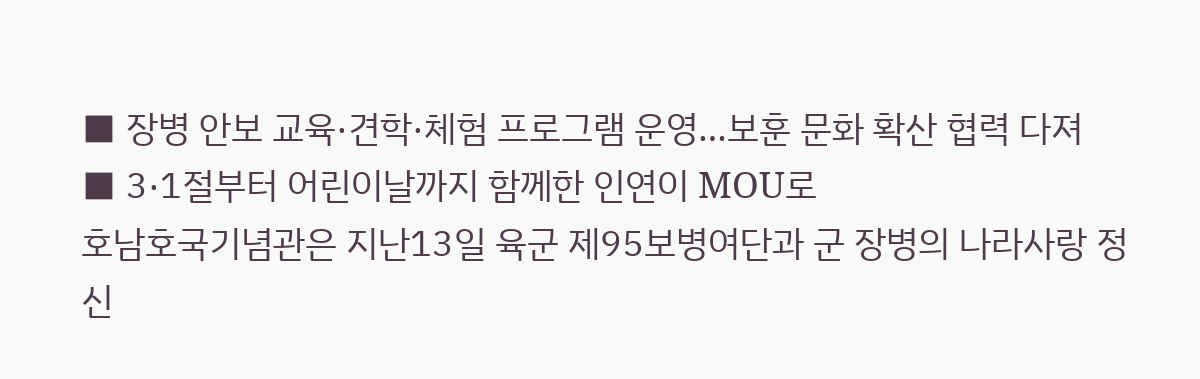■ 장병 안보 교육·견학·체험 프로그램 운영…보훈 문화 확산 협력 다져
■ 3·1절부터 어린이날까지 함께한 인연이 MOU로
호남호국기념관은 지난13일 육군 제95보병여단과 군 장병의 나라사랑 정신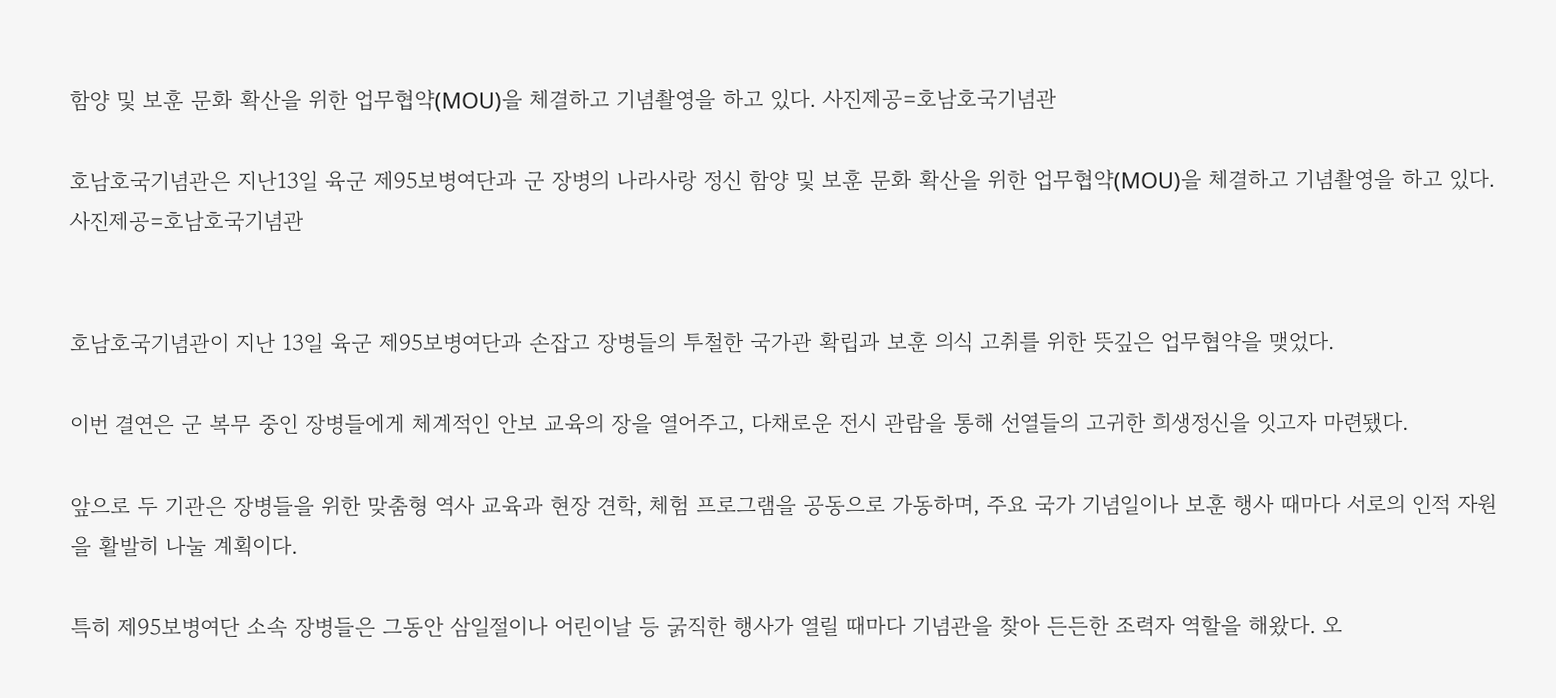함양 및 보훈 문화 확산을 위한 업무협약(MOU)을 체결하고 기념촬영을 하고 있다. 사진제공=호남호국기념관

호남호국기념관은 지난13일 육군 제95보병여단과 군 장병의 나라사랑 정신 함양 및 보훈 문화 확산을 위한 업무협약(MOU)을 체결하고 기념촬영을 하고 있다. 사진제공=호남호국기념관


호남호국기념관이 지난 13일 육군 제95보병여단과 손잡고 장병들의 투철한 국가관 확립과 보훈 의식 고취를 위한 뜻깊은 업무협약을 맺었다.

이번 결연은 군 복무 중인 장병들에게 체계적인 안보 교육의 장을 열어주고, 다채로운 전시 관람을 통해 선열들의 고귀한 희생정신을 잇고자 마련됐다.

앞으로 두 기관은 장병들을 위한 맞춤형 역사 교육과 현장 견학, 체험 프로그램을 공동으로 가동하며, 주요 국가 기념일이나 보훈 행사 때마다 서로의 인적 자원을 활발히 나눌 계획이다.

특히 제95보병여단 소속 장병들은 그동안 삼일절이나 어린이날 등 굵직한 행사가 열릴 때마다 기념관을 찾아 든든한 조력자 역할을 해왔다. 오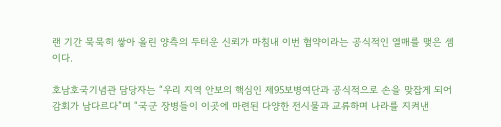랜 기간 묵묵히 쌓아 올린 양측의 두터운 신뢰가 마침내 이번 협약이라는 공식적인 열매를 맺은 셈이다.

호남호국기념관 담당자는 “우리 지역 안보의 핵심인 제95보병여단과 공식적으로 손을 맞잡게 되어 감회가 남다르다”며 “국군 장병들이 이곳에 마련된 다양한 전시물과 교류하며 나라를 지켜낸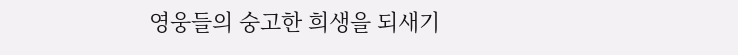영웅들의 숭고한 희생을 되새기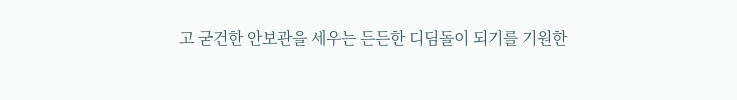고 굳건한 안보관을 세우는 든든한 디딤돌이 되기를 기원한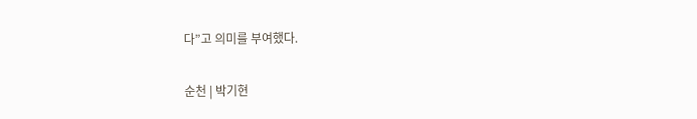다”고 의미를 부여했다.

순천 | 박기현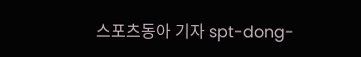스포츠동아 기자 spt-dong-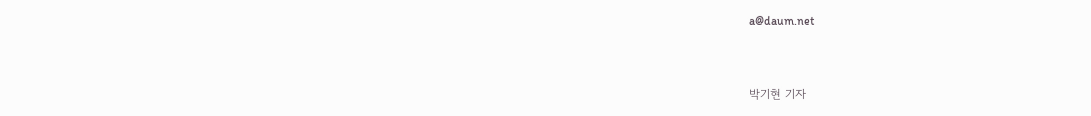a@daum.net


박기현 기자